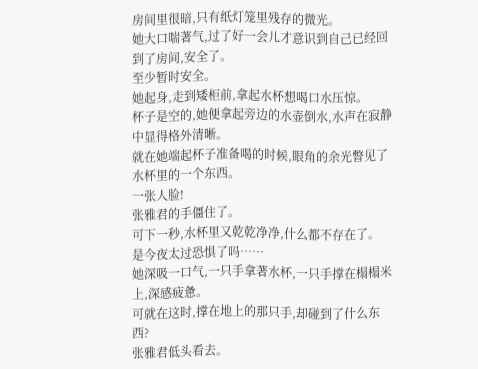房间里很暗,只有纸灯笼里残存的微光。
她大口喘著气,过了好一会儿才意识到自己已经回到了房间,安全了。
至少暂时安全。
她起身,走到矮柜前,拿起水杯想喝口水压惊。
杯子是空的,她便拿起旁边的水壶倒水,水声在寂静中显得格外清晰。
就在她端起杯子准备喝的时候,眼角的余光瞥见了水杯里的一个东西。
一张人脸!
张雅君的手僵住了。
可下一秒,水杯里又乾乾净净,什么都不存在了。
是今夜太过恐惧了吗……
她深吸一口气,一只手拿著水杯,一只手撑在榻榻米上,深感疲惫。
可就在这时,撑在地上的那只手,却碰到了什么东西?
张雅君低头看去。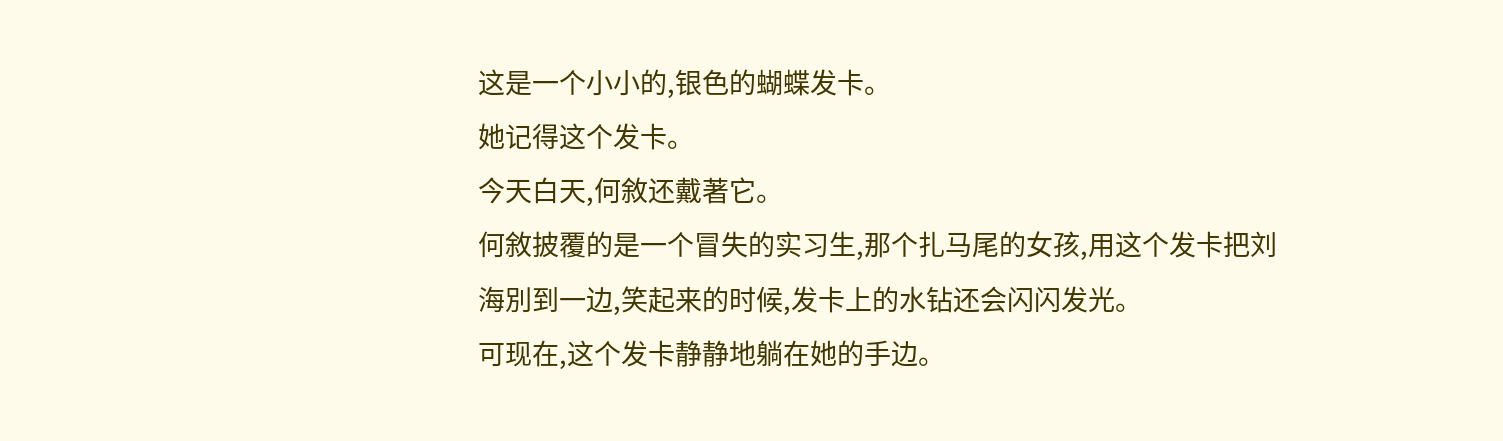这是一个小小的,银色的蝴蝶发卡。
她记得这个发卡。
今天白天,何敘还戴著它。
何敘披覆的是一个冒失的实习生,那个扎马尾的女孩,用这个发卡把刘海別到一边,笑起来的时候,发卡上的水钻还会闪闪发光。
可现在,这个发卡静静地躺在她的手边。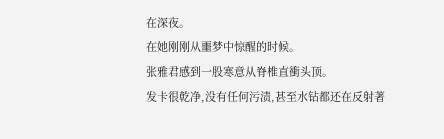在深夜。
在她刚刚从噩梦中惊醒的时候。
张雅君感到一股寒意从脊椎直衝头顶。
发卡很乾净,没有任何污渍,甚至水钻都还在反射著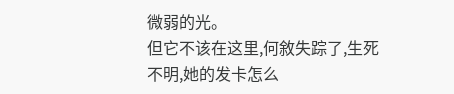微弱的光。
但它不该在这里,何敘失踪了,生死不明,她的发卡怎么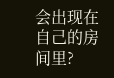会出现在自己的房间里?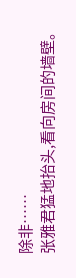除非……
张雅君猛地抬头,看向房间的墙壁。